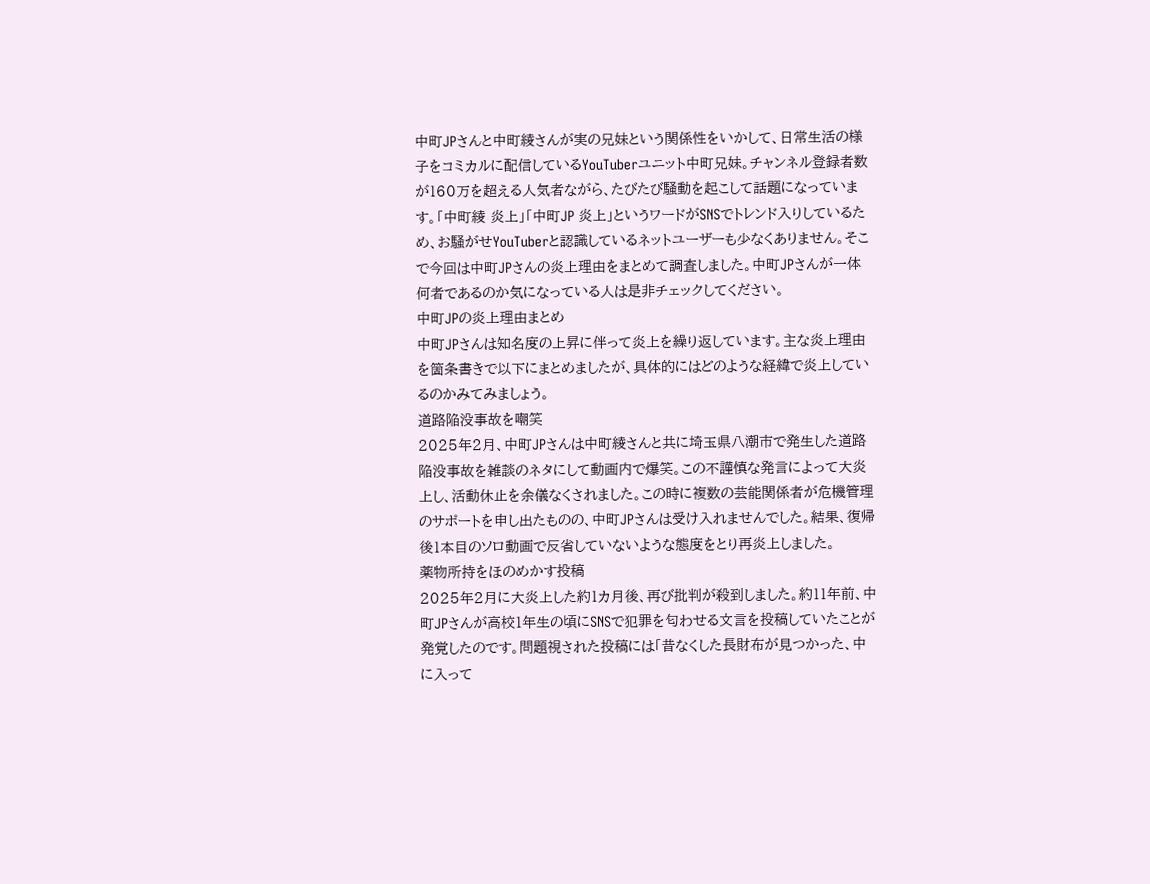中町JPさんと中町綾さんが実の兄妹という関係性をいかして、日常生活の様子をコミカルに配信しているYouTuberユニット中町兄妹。チャンネル登録者数が160万を超える人気者ながら、たびたび騒動を起こして話題になっています。「中町綾 炎上」「中町JP 炎上」というワードがSNSでトレンド入りしているため、お騒がせYouTuberと認識しているネットユーザーも少なくありません。そこで今回は中町JPさんの炎上理由をまとめて調査しました。中町JPさんが一体何者であるのか気になっている人は是非チェックしてください。
中町JPの炎上理由まとめ
中町JPさんは知名度の上昇に伴って炎上を繰り返しています。主な炎上理由を箇条書きで以下にまとめましたが、具体的にはどのような経緯で炎上しているのかみてみましょう。
道路陥没事故を嘲笑
2025年2月、中町JPさんは中町綾さんと共に埼玉県八潮市で発生した道路陥没事故を雑談のネタにして動画内で爆笑。この不謹慎な発言によって大炎上し、活動休止を余儀なくされました。この時に複数の芸能関係者が危機管理のサポートを申し出たものの、中町JPさんは受け入れませんでした。結果、復帰後1本目のソロ動画で反省していないような態度をとり再炎上しました。
薬物所持をほのめかす投稿
2025年2月に大炎上した約1カ月後、再び批判が殺到しました。約11年前、中町JPさんが高校1年生の頃にSNSで犯罪を匂わせる文言を投稿していたことが発覚したのです。問題視された投稿には「昔なくした長財布が見つかった、中に入って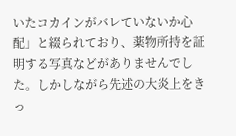いたコカインがバレていないか心配」と綴られており、薬物所持を証明する写真などがありませんでした。しかしながら先述の大炎上をきっ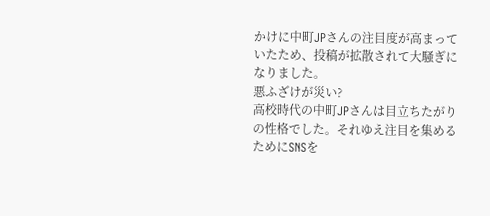かけに中町JPさんの注目度が高まっていたため、投稿が拡散されて大騒ぎになりました。
悪ふざけが災い?
高校時代の中町JPさんは目立ちたがりの性格でした。それゆえ注目を集めるためにSNSを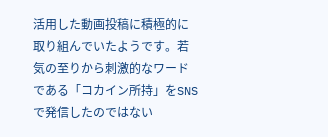活用した動画投稿に積極的に取り組んでいたようです。若気の至りから刺激的なワードである「コカイン所持」をSNSで発信したのではない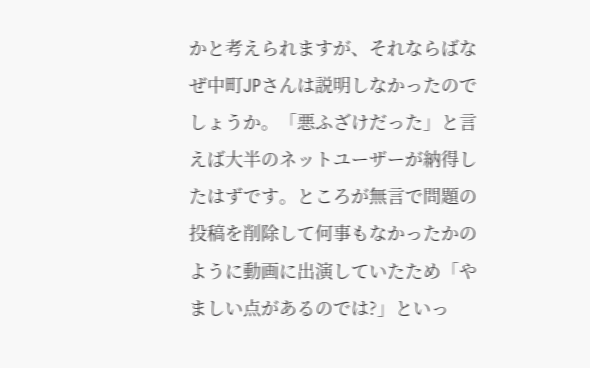かと考えられますが、それならばなぜ中町JPさんは説明しなかったのでしょうか。「悪ふざけだった」と言えば大半のネットユーザーが納得したはずです。ところが無言で問題の投稿を削除して何事もなかったかのように動画に出演していたため「やましい点があるのでは?」といっ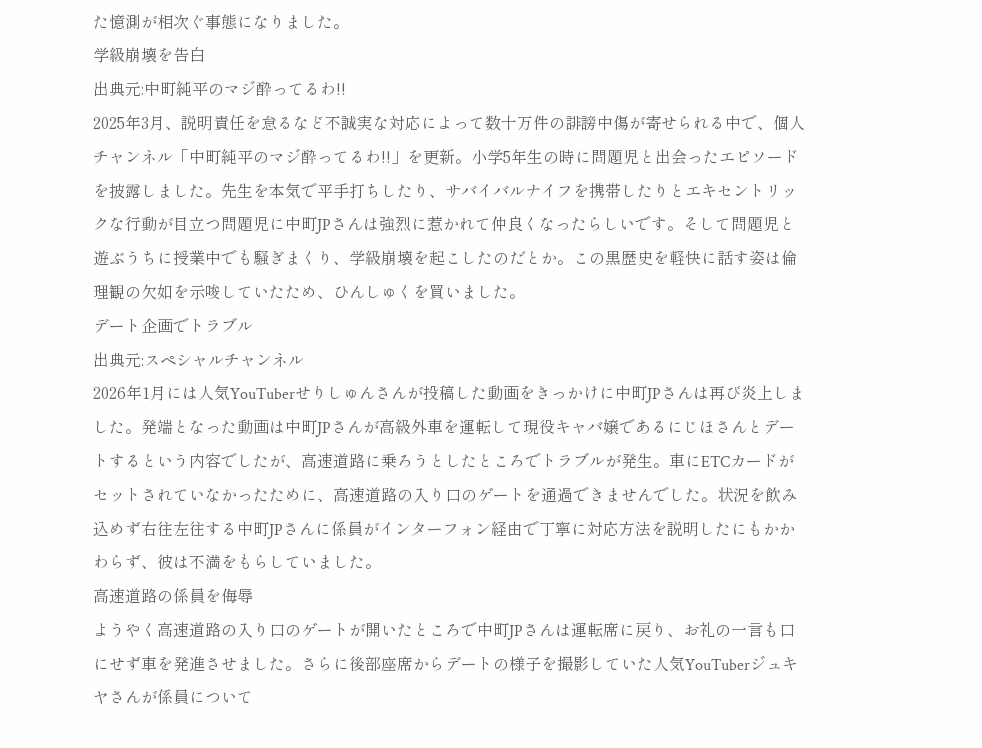た憶測が相次ぐ事態になりました。
学級崩壊を告白
出典元:中町純平のマジ酔ってるわ!!
2025年3月、説明責任を怠るなど不誠実な対応によって数十万件の誹謗中傷が寄せられる中で、個人チャンネル「中町純平のマジ酔ってるわ!!」を更新。小学5年生の時に問題児と出会ったエピソードを披露しました。先生を本気で平手打ちしたり、サバイバルナイフを携帯したりとエキセントリックな行動が目立つ問題児に中町JPさんは強烈に惹かれて仲良くなったらしいです。そして問題児と遊ぶうちに授業中でも騒ぎまくり、学級崩壊を起こしたのだとか。この黒歴史を軽快に話す姿は倫理観の欠如を示唆していたため、ひんしゅくを買いました。
デート企画でトラブル
出典元:スペシャルチャンネル
2026年1月には人気YouTuberせりしゅんさんが投稿した動画をきっかけに中町JPさんは再び炎上しました。発端となった動画は中町JPさんが高級外車を運転して現役キャバ嬢であるにじほさんとデートするという内容でしたが、高速道路に乗ろうとしたところでトラブルが発生。車にETCカードがセットされていなかったために、高速道路の入り口のゲートを通過できませんでした。状況を飲み込めず右往左往する中町JPさんに係員がインターフォン経由で丁寧に対応方法を説明したにもかかわらず、彼は不満をもらしていました。
高速道路の係員を侮辱
ようやく高速道路の入り口のゲートが開いたところで中町JPさんは運転席に戻り、お礼の一言も口にせず車を発進させました。さらに後部座席からデートの様子を撮影していた人気YouTuberジュキヤさんが係員について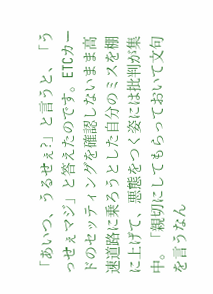「あいつ、うるせぇ?」と言うと、「うっせぇマジ」と答えたのです。ETCカードのセッティングを確認しないまま高速道路に乗ろうとした自分のミスを棚に上げて、悪態をつく姿には批判が集中。「親切にしてもらっておいて文句を言うなん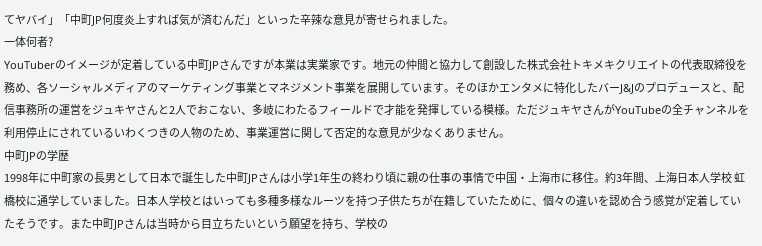てヤバイ」「中町JP何度炎上すれば気が済むんだ」といった辛辣な意見が寄せられました。
一体何者?
YouTuberのイメージが定着している中町JPさんですが本業は実業家です。地元の仲間と協力して創設した株式会社トキメキクリエイトの代表取締役を務め、各ソーシャルメディアのマーケティング事業とマネジメント事業を展開しています。そのほかエンタメに特化したバーJ&Jのプロデュースと、配信事務所の運営をジュキヤさんと2人でおこない、多岐にわたるフィールドで才能を発揮している模様。ただジュキヤさんがYouTubeの全チャンネルを利用停止にされているいわくつきの人物のため、事業運営に関して否定的な意見が少なくありません。
中町JPの学歴
1998年に中町家の長男として日本で誕生した中町JPさんは小学1年生の終わり頃に親の仕事の事情で中国・上海市に移住。約3年間、上海日本人学校 虹橋校に通学していました。日本人学校とはいっても多種多様なルーツを持つ子供たちが在籍していたために、個々の違いを認め合う感覚が定着していたそうです。また中町JPさんは当時から目立ちたいという願望を持ち、学校の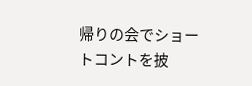帰りの会でショートコントを披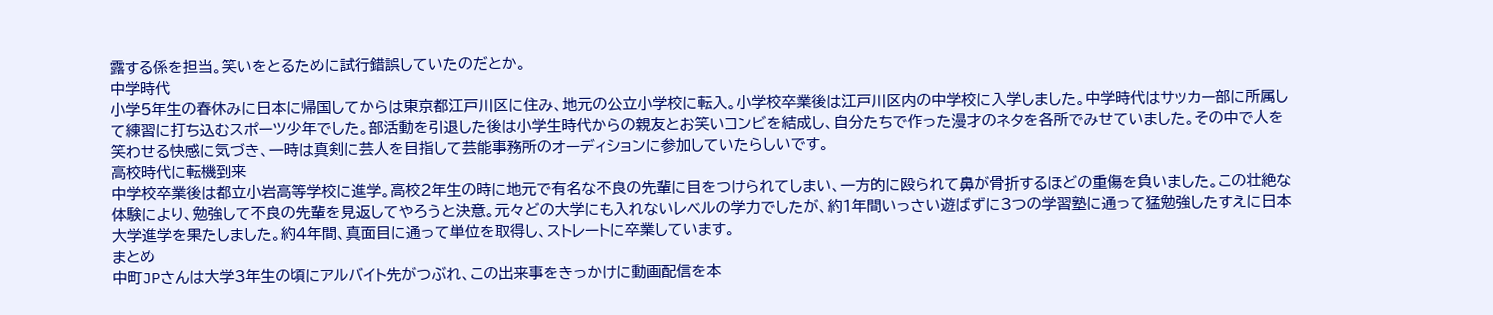露する係を担当。笑いをとるために試行錯誤していたのだとか。
中学時代
小学5年生の春休みに日本に帰国してからは東京都江戸川区に住み、地元の公立小学校に転入。小学校卒業後は江戸川区内の中学校に入学しました。中学時代はサッカー部に所属して練習に打ち込むスポーツ少年でした。部活動を引退した後は小学生時代からの親友とお笑いコンビを結成し、自分たちで作った漫才のネタを各所でみせていました。その中で人を笑わせる快感に気づき、一時は真剣に芸人を目指して芸能事務所のオーディションに参加していたらしいです。
高校時代に転機到来
中学校卒業後は都立小岩高等学校に進学。高校2年生の時に地元で有名な不良の先輩に目をつけられてしまい、一方的に殴られて鼻が骨折するほどの重傷を負いました。この壮絶な体験により、勉強して不良の先輩を見返してやろうと決意。元々どの大学にも入れないレベルの学力でしたが、約1年間いっさい遊ばずに3つの学習塾に通って猛勉強したすえに日本大学進学を果たしました。約4年間、真面目に通って単位を取得し、ストレートに卒業しています。
まとめ
中町JPさんは大学3年生の頃にアルバイト先がつぶれ、この出来事をきっかけに動画配信を本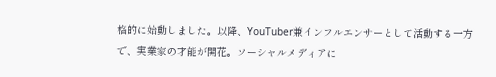格的に始動しました。以降、YouTuber兼インフルエンサーとして活動する一方で、実業家の才能が開花。ソーシャルメディアに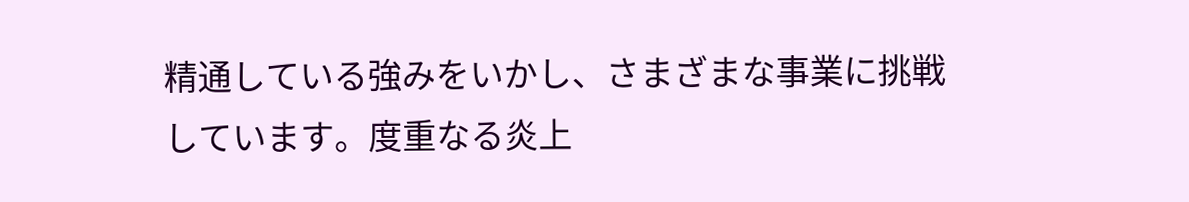精通している強みをいかし、さまざまな事業に挑戦しています。度重なる炎上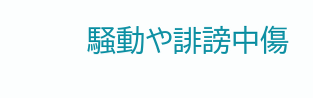騒動や誹謗中傷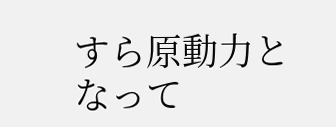すら原動力となって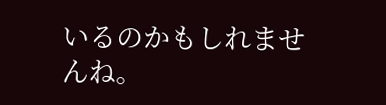いるのかもしれませんね。